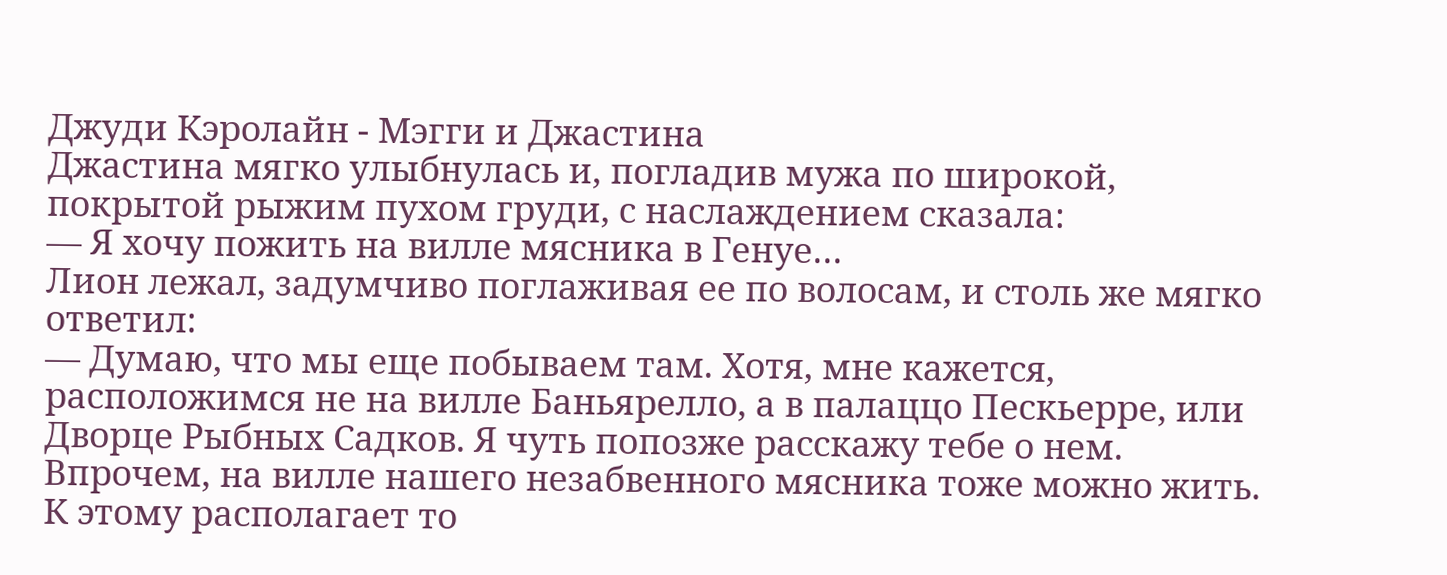Джуди Кэролайн - Мэгги и Джастина
Джастина мягко улыбнулась и, погладив мужа по широкой, покрытой рыжим пухом груди, с наслаждением сказала:
— Я хочу пожить на вилле мясника в Генуе…
Лион лежал, задумчиво поглаживая ее по волосам, и столь же мягко ответил:
— Думаю, что мы еще побываем там. Хотя, мне кажется, расположимся не на вилле Баньярелло, а в палаццо Пескьерре, или Дворце Рыбных Садков. Я чуть попозже расскажу тебе о нем. Впрочем, на вилле нашего незабвенного мясника тоже можно жить. К этому располагает то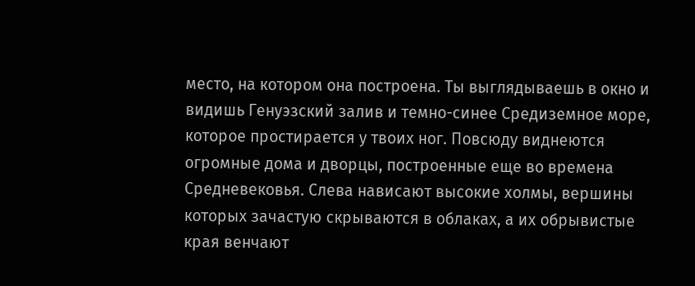место, на котором она построена. Ты выглядываешь в окно и видишь Генуэзский залив и темно-синее Средиземное море, которое простирается у твоих ног. Повсюду виднеются огромные дома и дворцы, построенные еще во времена Средневековья. Слева нависают высокие холмы, вершины которых зачастую скрываются в облаках, а их обрывистые края венчают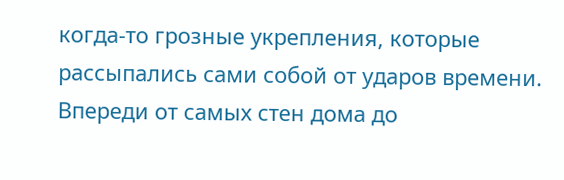когда-то грозные укрепления, которые рассыпались сами собой от ударов времени. Впереди от самых стен дома до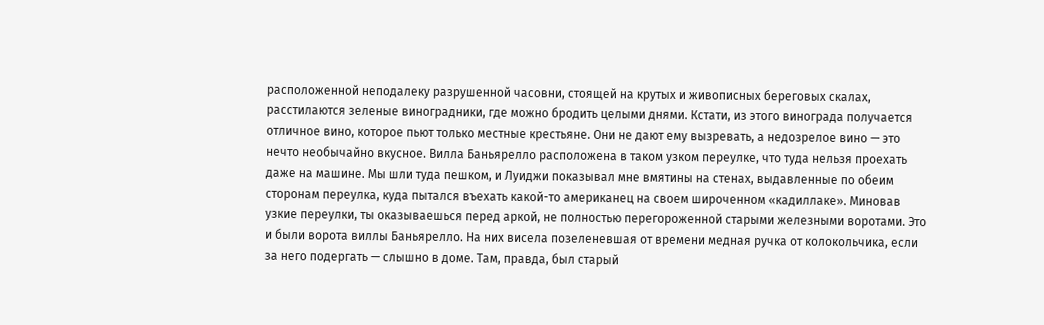расположенной неподалеку разрушенной часовни, стоящей на крутых и живописных береговых скалах, расстилаются зеленые виноградники, где можно бродить целыми днями. Кстати, из этого винограда получается отличное вино, которое пьют только местные крестьяне. Они не дают ему вызревать, а недозрелое вино — это нечто необычайно вкусное. Вилла Баньярелло расположена в таком узком переулке, что туда нельзя проехать даже на машине. Мы шли туда пешком, и Луиджи показывал мне вмятины на стенах, выдавленные по обеим сторонам переулка, куда пытался въехать какой-то американец на своем широченном «кадиллаке». Миновав узкие переулки, ты оказываешься перед аркой, не полностью перегороженной старыми железными воротами. Это и были ворота виллы Баньярелло. На них висела позеленевшая от времени медная ручка от колокольчика, если за него подергать — слышно в доме. Там, правда, был старый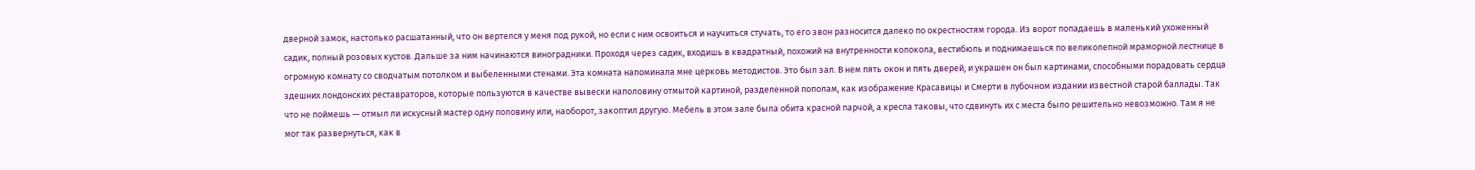дверной замок, настолько расшатанный, что он вертелся у меня под рукой, но если с ним освоиться и научиться стучать, то его звон разносится далеко по окрестностям города. Из ворот попадаешь в маленький ухоженный садик, полный розовых кустов. Дальше за ним начинаются виноградники. Проходя через садик, входишь в квадратный, похожий на внутренности колокола, вестибюль и поднимаешься по великолепной мраморной лестнице в огромную комнату со сводчатым потолком и выбеленными стенами. Эта комната напоминала мне церковь методистов. Это был зал. В нем пять окон и пять дверей, и украшен он был картинами, способными порадовать сердца здешних лондонских реставраторов, которые пользуются в качестве вывески наполовину отмытой картиной, разделенной пополам, как изображение Красавицы и Смерти в лубочном издании известной старой баллады. Так что не поймешь — отмыл ли искусный мастер одну половину или, наоборот, закоптил другую. Мебель в этом зале была обита красной парчой, а кресла таковы, что сдвинуть их с места было решительно невозможно. Там я не мог так развернуться, как в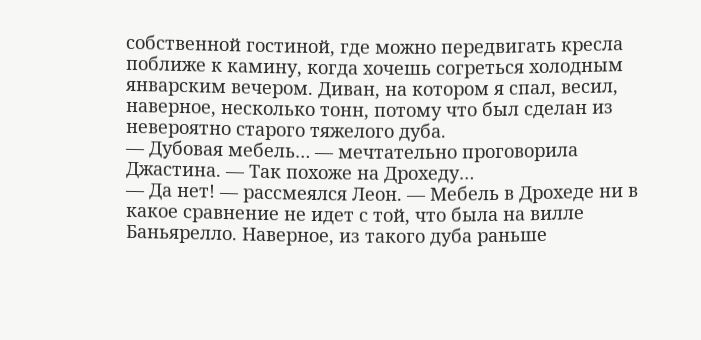собственной гостиной, где можно передвигать кресла поближе к камину, когда хочешь согреться холодным январским вечером. Диван, на котором я спал, весил, наверное, несколько тонн, потому что был сделан из невероятно старого тяжелого дуба.
— Дубовая мебель… — мечтательно проговорила Джастина. — Так похоже на Дрохеду…
— Да нет! — рассмеялся Леон. — Мебель в Дрохеде ни в какое сравнение не идет с той, что была на вилле Баньярелло. Наверное, из такого дуба раньше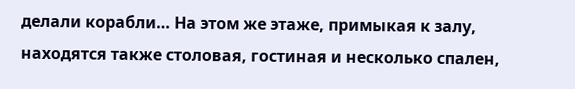делали корабли… На этом же этаже, примыкая к залу, находятся также столовая, гостиная и несколько спален,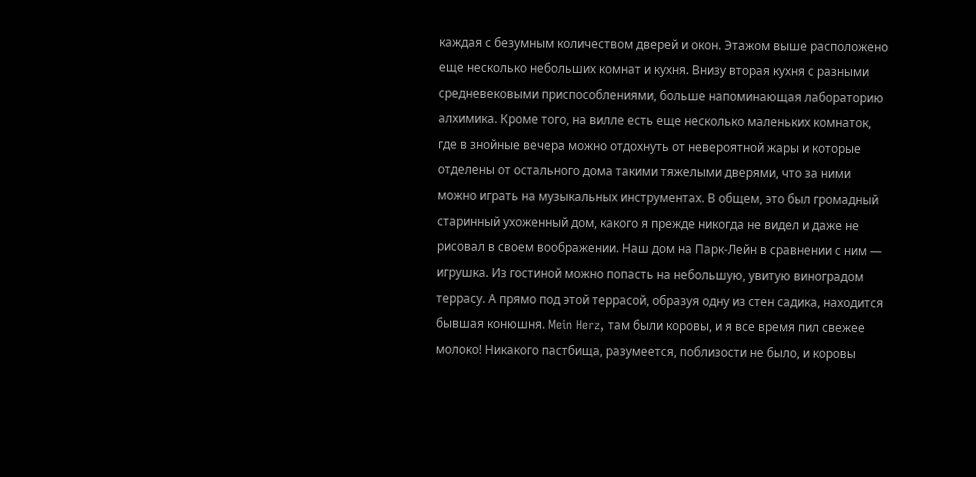каждая с безумным количеством дверей и окон. Этажом выше расположено еще несколько небольших комнат и кухня. Внизу вторая кухня с разными средневековыми приспособлениями, больше напоминающая лабораторию алхимика. Кроме того, на вилле есть еще несколько маленьких комнаток, где в знойные вечера можно отдохнуть от невероятной жары и которые отделены от остального дома такими тяжелыми дверями, что за ними можно играть на музыкальных инструментах. В общем, это был громадный старинный ухоженный дом, какого я прежде никогда не видел и даже не рисовал в своем воображении. Наш дом на Парк-Лейн в сравнении с ним — игрушка. Из гостиной можно попасть на небольшую, увитую виноградом террасу. А прямо под этой террасой, образуя одну из стен садика, находится бывшая конюшня. Mein Herz, там были коровы, и я все время пил свежее молоко! Никакого пастбища, разумеется, поблизости не было, и коровы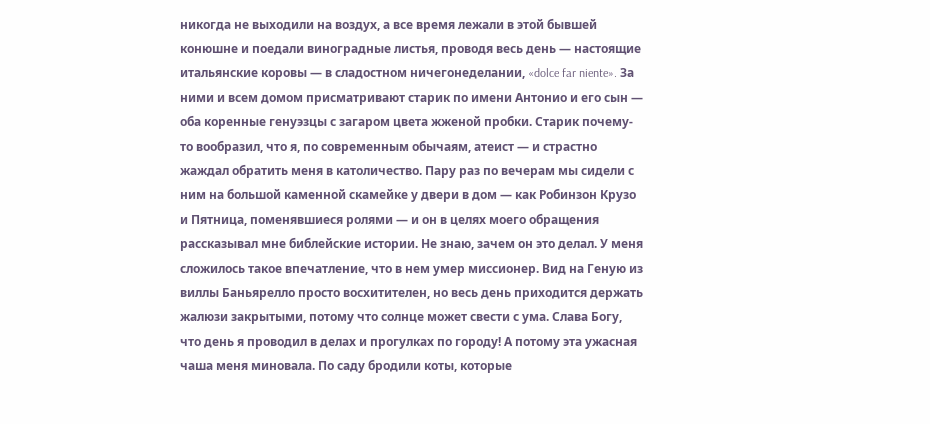никогда не выходили на воздух, а все время лежали в этой бывшей конюшне и поедали виноградные листья, проводя весь день — настоящие итальянские коровы — в сладостном ничегонеделании, «dolce far niente». За ними и всем домом присматривают старик по имени Антонио и его сын — оба коренные генуэзцы с загаром цвета жженой пробки. Старик почему-то вообразил, что я, по современным обычаям, атеист — и страстно жаждал обратить меня в католичество. Пару раз по вечерам мы сидели с ним на большой каменной скамейке у двери в дом — как Робинзон Крузо и Пятница, поменявшиеся ролями — и он в целях моего обращения рассказывал мне библейские истории. Не знаю, зачем он это делал. У меня сложилось такое впечатление, что в нем умер миссионер. Вид на Геную из виллы Баньярелло просто восхитителен, но весь день приходится держать жалюзи закрытыми, потому что солнце может свести с ума. Слава Богу, что день я проводил в делах и прогулках по городу! А потому эта ужасная чаша меня миновала. По саду бродили коты, которые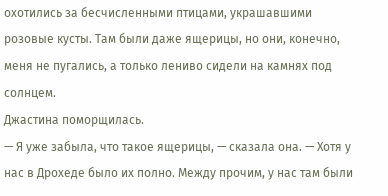охотились за бесчисленными птицами, украшавшими розовые кусты. Там были даже ящерицы, но они, конечно, меня не пугались, а только лениво сидели на камнях под солнцем.
Джастина поморщилась.
— Я уже забыла, что такое ящерицы, — сказала она. — Хотя у нас в Дрохеде было их полно. Между прочим, у нас там были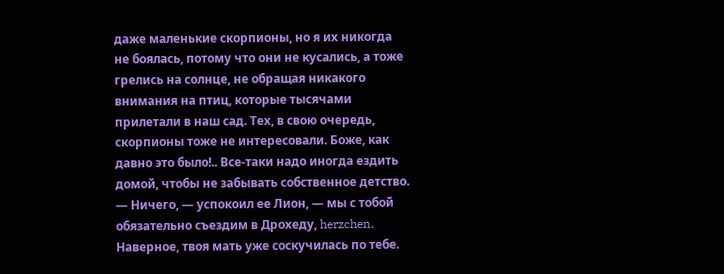даже маленькие скорпионы, но я их никогда не боялась, потому что они не кусались, а тоже грелись на солнце, не обращая никакого внимания на птиц, которые тысячами прилетали в наш сад. Тех, в свою очередь, скорпионы тоже не интересовали. Боже, как давно это было!.. Все-таки надо иногда ездить домой, чтобы не забывать собственное детство.
— Ничего, — успокоил ее Лион, — мы с тобой обязательно съездим в Дрохеду, herzchen. Наверное, твоя мать уже соскучилась по тебе.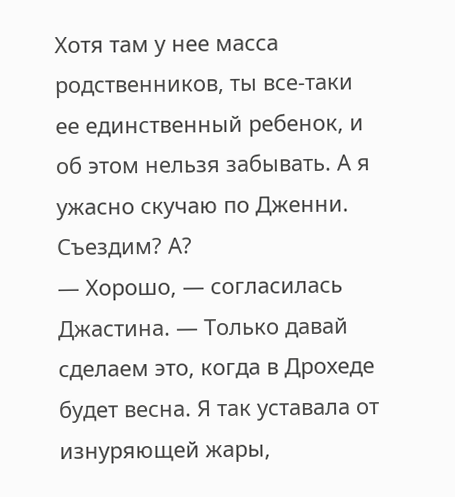Хотя там у нее масса родственников, ты все-таки ее единственный ребенок, и об этом нельзя забывать. А я ужасно скучаю по Дженни. Съездим? А?
— Хорошо, — согласилась Джастина. — Только давай сделаем это, когда в Дрохеде будет весна. Я так уставала от изнуряющей жары,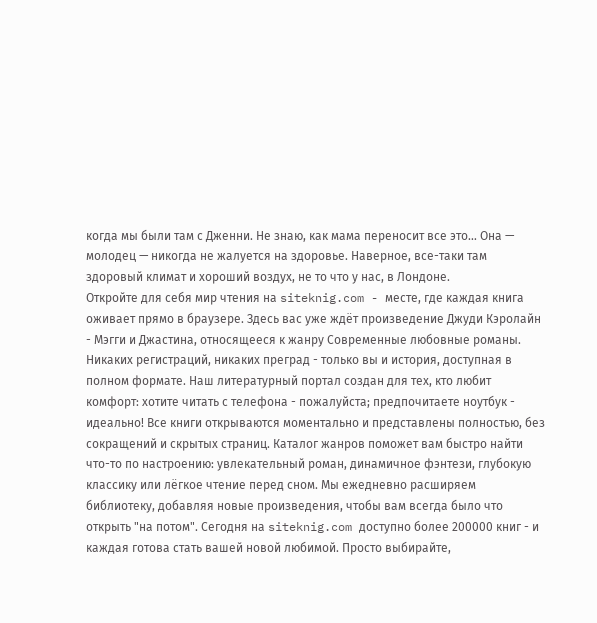когда мы были там с Дженни. Не знаю, как мама переносит все это… Она — молодец — никогда не жалуется на здоровье. Наверное, все-таки там здоровый климат и хороший воздух, не то что у нас, в Лондоне.
Откройте для себя мир чтения на siteknig.com - месте, где каждая книга оживает прямо в браузере. Здесь вас уже ждёт произведение Джуди Кэролайн - Мэгги и Джастина, относящееся к жанру Современные любовные романы. Никаких регистраций, никаких преград - только вы и история, доступная в полном формате. Наш литературный портал создан для тех, кто любит комфорт: хотите читать с телефона - пожалуйста; предпочитаете ноутбук - идеально! Все книги открываются моментально и представлены полностью, без сокращений и скрытых страниц. Каталог жанров поможет вам быстро найти что-то по настроению: увлекательный роман, динамичное фэнтези, глубокую классику или лёгкое чтение перед сном. Мы ежедневно расширяем библиотеку, добавляя новые произведения, чтобы вам всегда было что открыть "на потом". Сегодня на siteknig.com доступно более 200000 книг - и каждая готова стать вашей новой любимой. Просто выбирайте,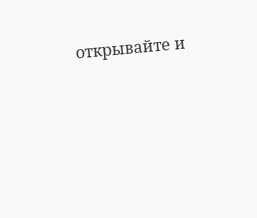открывайте и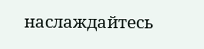наслаждайтесь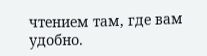чтением там, где вам удобно.